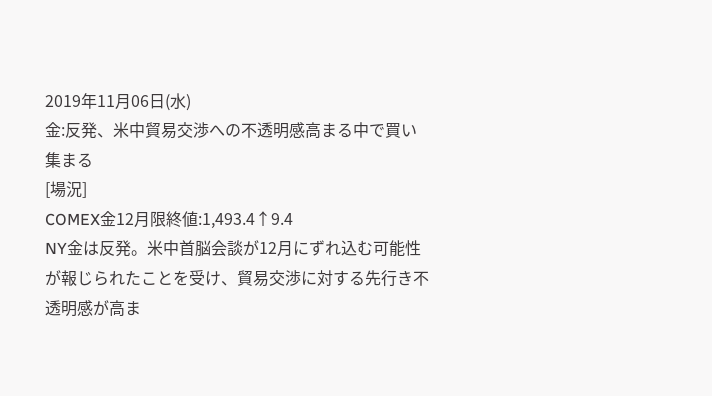2019年11月06日(水)
金:反発、米中貿易交渉への不透明感高まる中で買い集まる
[場況]
COMEX金12月限終値:1,493.4↑9.4
NY金は反発。米中首脳会談が12月にずれ込む可能性が報じられたことを受け、貿易交渉に対する先行き不透明感が高ま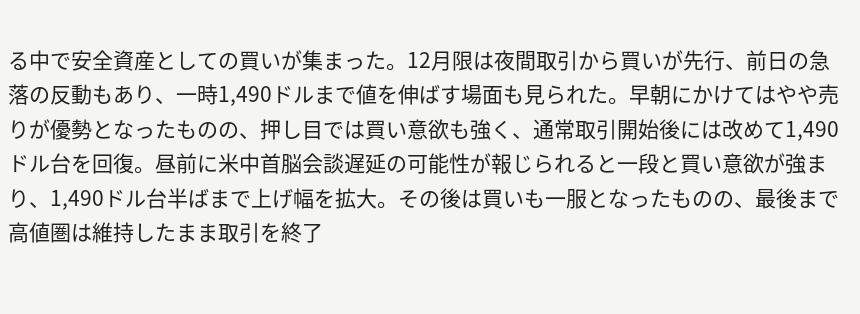る中で安全資産としての買いが集まった。12月限は夜間取引から買いが先行、前日の急落の反動もあり、一時1,490ドルまで値を伸ばす場面も見られた。早朝にかけてはやや売りが優勢となったものの、押し目では買い意欲も強く、通常取引開始後には改めて1,490ドル台を回復。昼前に米中首脳会談遅延の可能性が報じられると一段と買い意欲が強まり、1,490ドル台半ばまで上げ幅を拡大。その後は買いも一服となったものの、最後まで高値圏は維持したまま取引を終了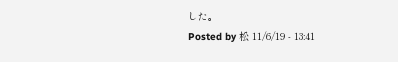した。
Posted by 松 11/6/19 - 13:41